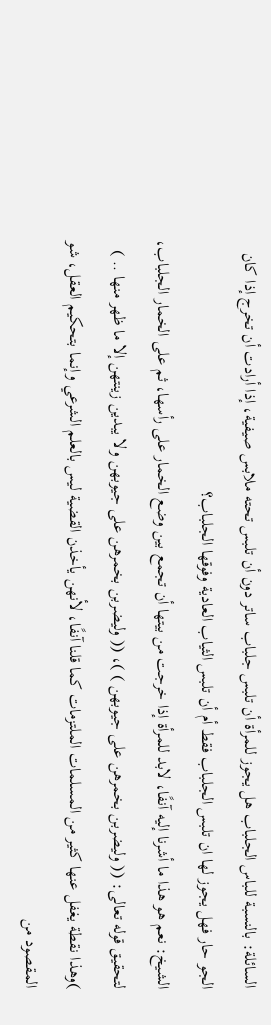السائلة: بالنسبة للباس الجلباب هل يجوز للمرأة أن تلبس جلباب ساتر دون أن تلبس تحته ملابس صيفية، إذا أرادت أن تخرج إذا كان الجو حار فهل يجوز لها ان تلبس الجلباب فقط أم أن تلبس الثياب العادية وفوقها الجلباب؟
الشيخ: نعم هو هذا ما أشرنا إليه آنفًا، لابد للمرأة إذا خرجت من بيتها أن تجمع بين وضع الخمار على رأسها، ثم على الخمار الجلباب، لتحقيق قوله تعالى: (( وليضربن بخمرهن على جيوبهن ) )، (( وليضربن بخمرهن على جيوبهن ولا يبدين زينتهن إلا ما ظهر منها .. ) )وهذا نقطة يغفل عنها كثير من المسلمات الملتزمات كما قلنا آنفًا، لأنهن يأخذن القضية ليس بالعلم الشرعي وإنما بتحكيم العقل، شو المقصود من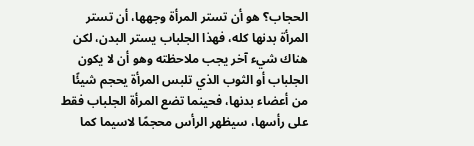الحجاب؟ هو أن تستر المرأة وجهها، أن تستر المرأة بدنها كله، فهذا الجلباب يستر البدن، لكن هناك شيء آخر يجب ملاحظته وهو أن لا يكون الجلباب أو الثوب الذي تلبس المرأة يحجم شيئًا من أعضاء بدنها، فحينما تضع المرأة الجلباب فقط على رأسها، سيظهر الرأس محجمًا لاسيما كما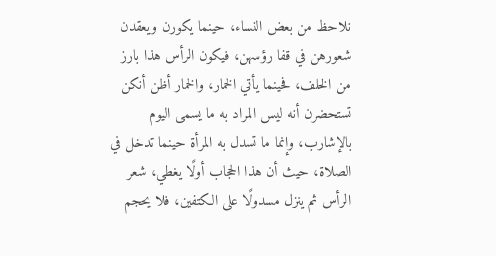نلاحظ من بعض النساء، حينما يكورن ويعقدن شعورهن في قفا رؤسهن، فيكون الرأس هذا بارز من الخلف، فحينما يأتي الخمار، والخمار أظن أنكن تستحضرن أنه ليس المراد به ما يسمى اليوم بالإشارب، وإنما ما تسدل به المرأة حينما تدخل في الصلاة، حيث أن هذا الحجاب أولًا يغطي، شعر الرأس ثم ينزل مسدولًا على الكتفين، فلا يحجم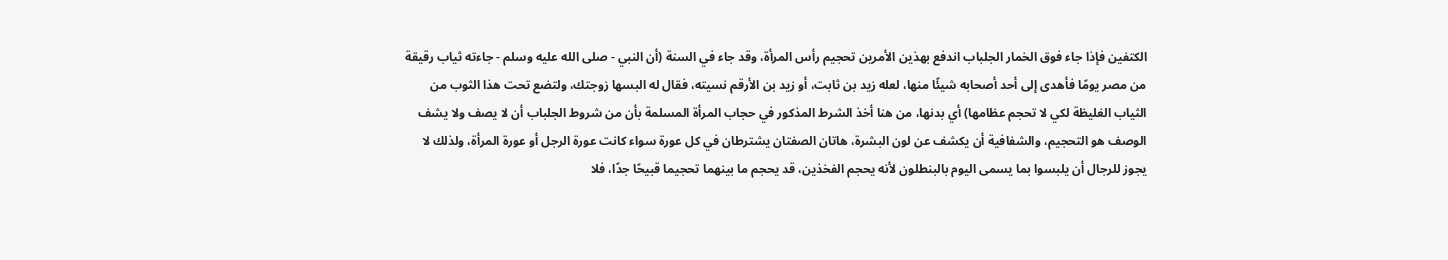الكتفين فإذا جاء فوق الخمار الجلباب اندفع بهذين الأمرين تحجيم رأس المرأة، وقد جاء في السنة (أن النبي - صلى الله عليه وسلم - جاءته ثياب رقيقة من مصر يومًا فأهدى إلى أحد أصحابه شيئًا منها، لعله زيد بن ثابت، أو زيد بن الأرقم نسيته، فقال له البسها زوجتك، ولتضع تحت هذا الثوب من الثياب الغليظة لكي لا تحجم عظامها) أي بدنها، من هنا أخذ الشرط المذكور في حجاب المرأة المسلمة بأن من شروط الجلباب أن لا يصف ولا يشف الوصف هو التحجيم، والشفافية أن يكشف عن لون البشرة، هاتان الصفتان يشترطان في كل عورة سواء كانت عورة الرجل أو عورة المرأة، ولذلك لا يجوز للرجال أن يلبسوا بما يسمى اليوم بالبنطلون لأنه يحجم الفخذين، قد يحجم ما بينهما تحجيما قبيحًا جدًا، فلا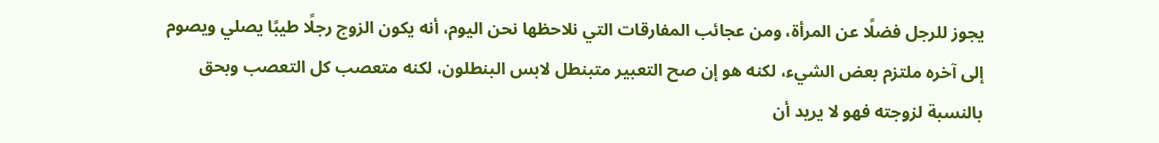يجوز للرجل فضلًا عن المرأة، ومن عجائب المفارقات التي نلاحظها نحن اليوم، أنه يكون الزوج رجلًا طيبًا يصلي ويصوم إلى آخره ملتزم بعض الشيء، لكنه هو إن صح التعبير متبنطل لابس البنطلون، لكنه متعصب كل التعصب وبحق بالنسبة لزوجته فهو لا يريد أن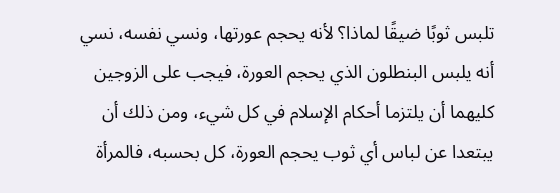تلبس ثوبًا ضيقًا لماذا؟ لأنه يحجم عورتها، ونسي نفسه، نسي أنه يلبس البنطلون الذي يحجم العورة، فيجب على الزوجين كليهما أن يلتزما أحكام الإسلام في كل شيء، ومن ذلك أن يبتعدا عن لباس أي ثوب يحجم العورة، كل بحسبه، فالمرأة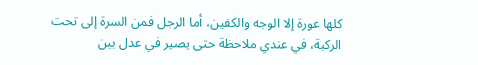كلها عورة إلا الوجه والكفين، أما الرجل فمن السرة إلى تحت الركبة، في عندي ملاحظة حتى يصير في عدل بين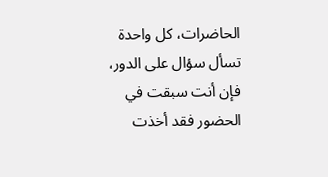الحاضرات، كل واحدة تسأل سؤال على الدور، فإن أنت سبقت في الحضور فقد أخذت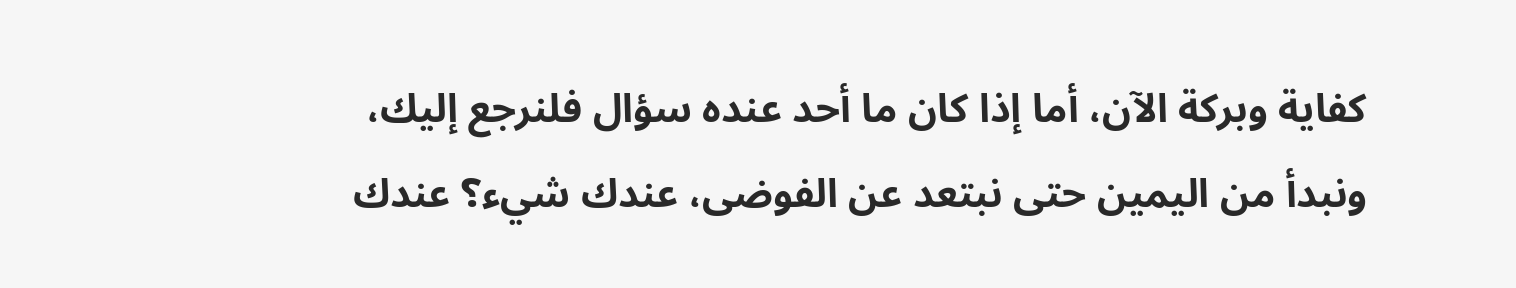كفاية وبركة الآن، أما إذا كان ما أحد عنده سؤال فلنرجع إليك، ونبدأ من اليمين حتى نبتعد عن الفوضى، عندك شيء؟ عندك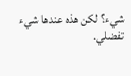شيء؟ لكن هذه عندها شيء تفضلي.